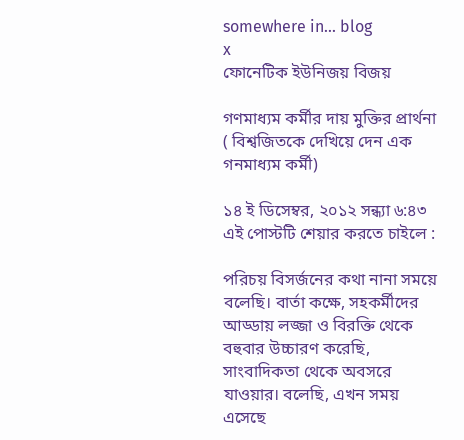somewhere in... blog
x
ফোনেটিক ইউনিজয় বিজয়

গণমাধ্যম কর্মীর দায় মুক্তির প্রার্থনা ( বিশ্বজিতকে দেখিয়ে দেন এক গনমাধ্যম কর্মী)

১৪ ই ডিসেম্বর, ২০১২ সন্ধ্যা ৬:৪৩
এই পোস্টটি শেয়ার করতে চাইলে :

পরিচয় বিসর্জনের কথা নানা সময়ে বলেছি। বার্তা কক্ষে, সহকর্মীদের আড্ডায় লজ্জা ও বিরক্তি থেকে বহুবার উচ্চারণ করেছি, সাংবাদিকতা থেকে অবসরে যাওয়ার। বলেছি, এখন সময় এসেছে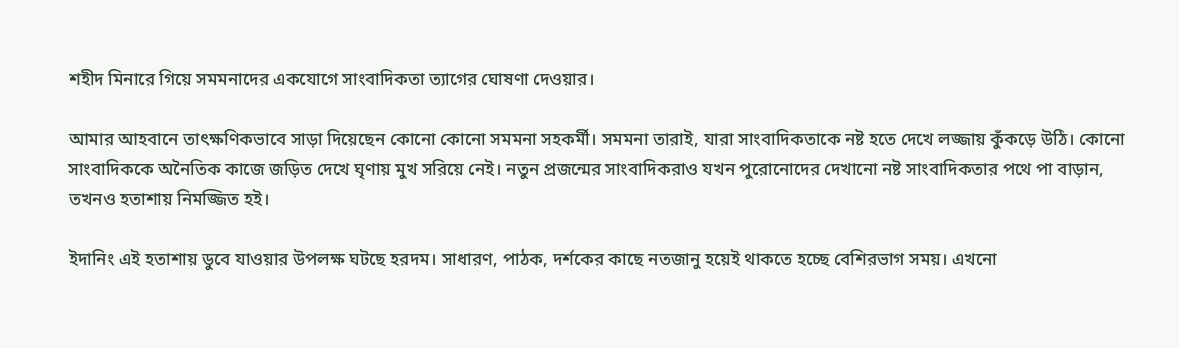শহীদ মিনারে গিয়ে সমমনাদের একযোগে সাংবাদিকতা ত্যাগের ঘোষণা দেওয়ার।

আমার আহবানে তাৎক্ষণিকভাবে সাড়া দিয়েছেন কোনো কোনো সমমনা সহকর্মী। সমমনা তারাই, যারা সাংবাদিকতাকে নষ্ট হতে দেখে লজ্জায় কুঁকড়ে উঠি। কোনো সাংবাদিককে অনৈতিক কাজে জড়িত দেখে ঘৃণায় মুখ সরিয়ে নেই। নতুন প্রজন্মের সাংবাদিকরাও যখন পুরোনোদের দেখানো নষ্ট সাংবাদিকতার পথে পা বাড়ান, তখনও হতাশায় নিমজ্জিত হই।

ইদানিং এই হতাশায় ডুবে যাওয়ার উপলক্ষ ঘটছে হরদম। সাধারণ, পাঠক, দর্শকের কাছে নতজানু হয়েই থাকতে হচ্ছে বেশিরভাগ সময়। এখনো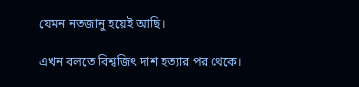যেমন নতজানু হয়েই আছি।

এখন বলতে বিশ্বজিৎ দাশ হত্যার পর থেকে।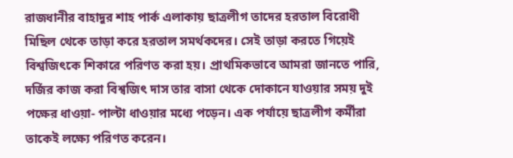রাজধানীর বাহাদুর শাহ পার্ক এলাকায় ছাত্রলীগ তাদের হরতাল বিরোধী মিছিল থেকে তাড়া করে হরতাল সমর্থকদের। সেই তাড়া করতে গিয়েই বিশ্বজিৎকে শিকারে পরিণত করা হয়। প্রাথমিকভাবে আমরা জানতে পারি, দর্জির কাজ করা বিশ্বজিৎ দাস তার বাসা থেকে দোকানে যাওয়ার সময় দুই পক্ষের ধাওয়া- পাল্টা ধাওয়ার মধ্যে পড়েন। এক পর্যায়ে ছাত্রলীগ কর্মীরা তাকেই লক্ষ্যে পরিণত করেন।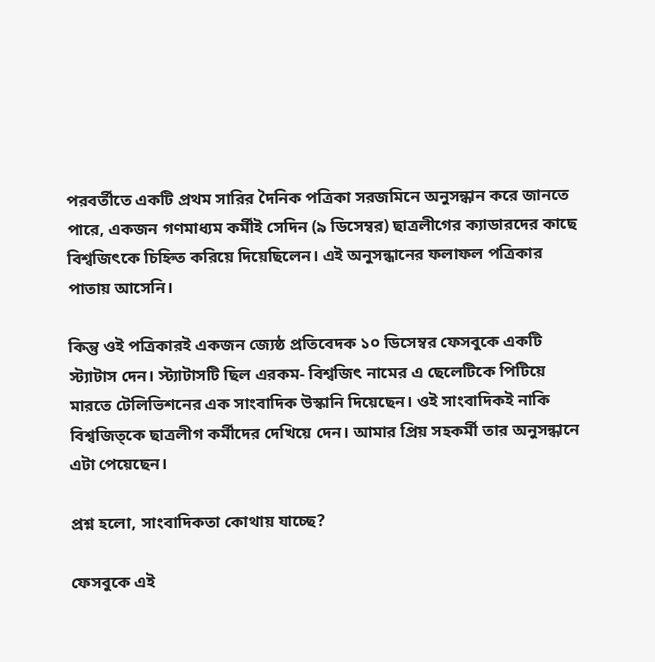পরবর্তীতে একটি প্রথম সারির দৈনিক পত্রিকা সরজমিনে অনুসন্ধান করে জানতে পারে, একজন গণমাধ্যম কর্মীই সেদিন (৯ ডিসেম্বর) ছাত্রলীগের ক্যাডারদের কাছে বিশ্বজিৎকে চিহ্নিত করিয়ে দিয়েছিলেন। এই অনুসন্ধানের ফলাফল পত্রিকার পাতায় আসেনি।

কিন্তু ওই পত্রিকারই একজন জ্যেষ্ঠ প্রতিবেদক ১০ ডিসেম্বর ফেসবুকে একটি স্ট্যাটাস দেন। স্ট্যাটাসটি ছিল এরকম- বিশ্বজিৎ নামের এ ছেলেটিকে পিটিয়ে মারতে টেলিভিশনের এক সাংবাদিক উস্কানি দিয়েছেন। ওই সাংবাদিকই নাকি বিশ্বজিত্কে ছাত্রলীগ কর্মীদের দেখিয়ে দেন। আমার প্রিয় সহকর্মী তার অনুসন্ধানে এটা পেয়েছেন।

প্রশ্ন হলো, সাংবাদিকতা কোথায় যাচ্ছে?

ফেসবুকে এই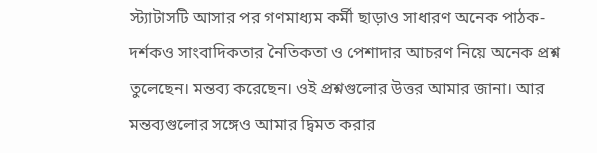স্ট্যাটাসটি আসার পর গণমাধ্যম কর্মী ছাড়াও সাধারণ অনেক পাঠক-দর্শকও সাংবাদিকতার নৈতিকতা ও পেশাদার আচরণ নিয়ে অনেক প্রশ্ন তুলেছেন। মন্তব্য করেছেন। ওই প্রশ্নগুলোর উত্তর আমার জানা। আর মন্তব্যগুলোর সঙ্গেও আমার দ্বিমত করার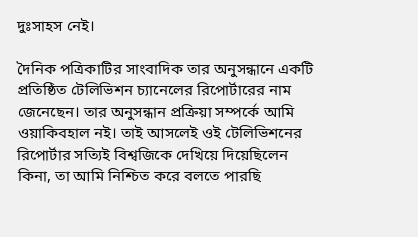দুঃসাহস নেই।

দৈনিক পত্রিকাটির সাংবাদিক তার অনুসন্ধানে একটি প্রতিষ্ঠিত টেলিভিশন চ্যানেলের রিপোর্টারের নাম জেনেছেন। তার অনুসন্ধান প্রক্রিয়া সম্পর্কে আমি ওয়াকিবহাল নই। তাই আসলেই ওই টেলিভিশনের রিপোর্টার সত্যিই বিশ্বজি‍কে দেখিয়ে দিয়েছিলেন কিনা, তা আমি নিশ্চিত করে বলতে পারছি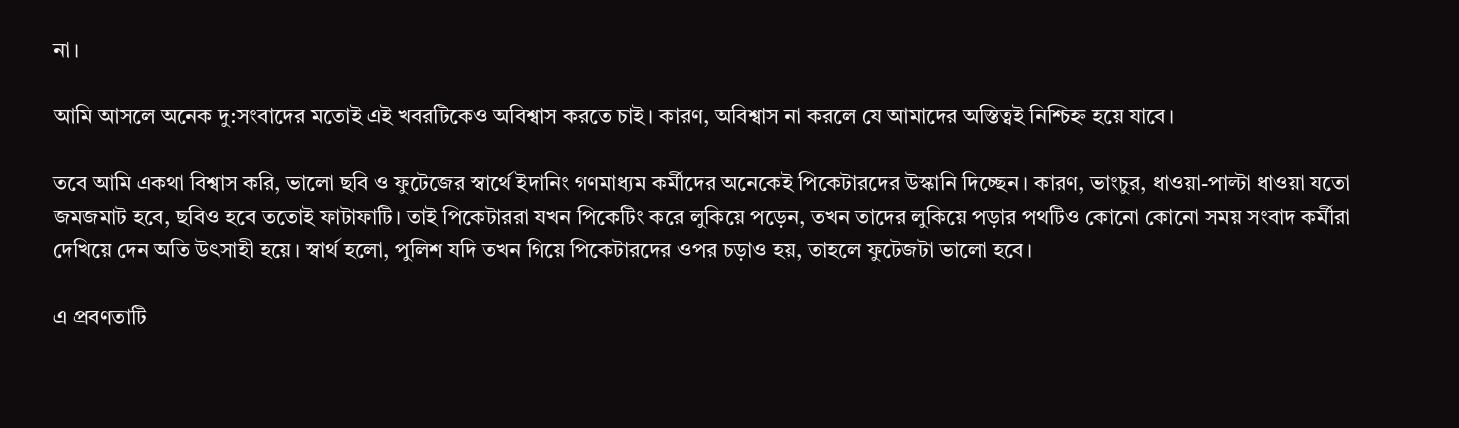না।

আমি আসলে অনেক দু:সংবাদের মতোই এই খবরটিকেও অবিশ্বাস করতে চাই। কারণ, অবিশ্বাস না করলে যে আমাদের অস্তিত্বই নিশ্চিহ্ন হয়ে যাবে।

তবে আমি একথা বিশ্বাস করি, ভালো ছবি ও ফুটেজের স্বার্থে ইদানিং গণমাধ্যম কর্মীদের অনেকেই পিকেটারদের উস্কানি দিচ্ছেন। কারণ, ভাংচুর, ধাওয়া-পাল্টা ধাওয়া যতো জমজমাট হবে, ছবিও হবে ততোই ফাটাফাটি। তাই পিকেটাররা যখন পিকেটিং করে লুকিয়ে পড়েন, তখন তাদের লুকিয়ে পড়ার পথটিও কোনো কোনো সময় সংবাদ কর্মীরা দেখিয়ে দেন অতি উৎসাহী হয়ে। স্বার্থ হলো, পুলিশ যদি তখন গিয়ে পিকেটারদের ওপর চড়াও হয়, তাহলে ফুটেজটা ভালো হবে।

এ প্রবণতাটি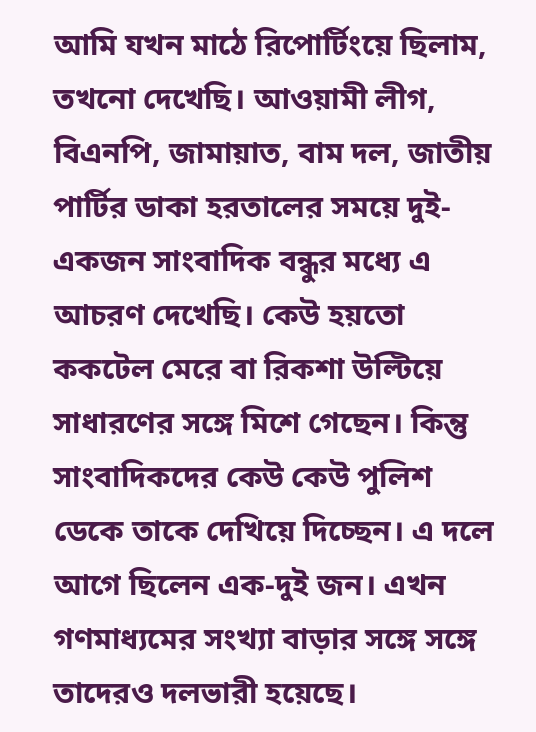আমি যখন মাঠে রিপোর্টিংয়ে ছিলাম, তখনো দেখেছি। আওয়ামী লীগ, বিএনপি, জামায়াত, বাম দল, জাতীয় পার্টির ডাকা হরতালের সময়ে দুই-একজন সাংবাদিক বন্ধুর মধ্যে এ আচরণ দেখেছি। কেউ হয়তো ককটেল মেরে বা রিকশা উল্টিয়ে সাধারণের সঙ্গে মিশে গেছেন। কিন্তু সাংবাদিকদের কেউ কেউ পুলিশ ডেকে তাকে দেখিয়ে দিচ্ছেন। এ দলে আগে ছিলেন এক-দুই জন। এখন গণমাধ্যমের সংখ্যা বাড়ার সঙ্গে সঙ্গে তাদেরও দলভারী হয়েছে।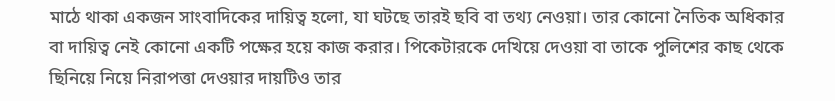মাঠে থাকা একজন সাংবাদিকের দায়িত্ব হলো, যা ঘটছে তারই ছবি বা তথ্য নেওয়া। তার কোনো নৈতিক অধিকার বা দায়িত্ব নেই কোনো একটি পক্ষের হয়ে কাজ করার। পিকেটারকে দেখিয়ে দেওয়া বা তাকে পুলিশের কাছ থেকে ছিনিয়ে নিয়ে নিরাপত্তা দেওয়ার দায়টিও তার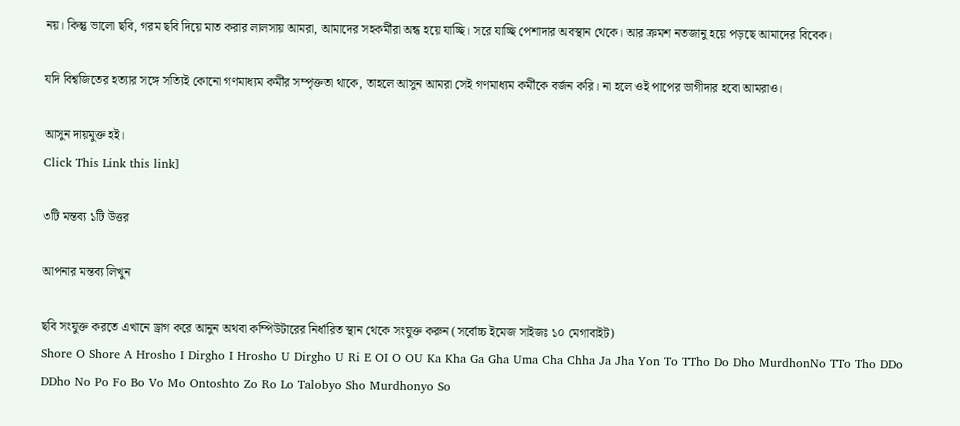নয়। কিন্তু ভালো ছবি, গরম ছবি দিয়ে মাত করার লালসায় আমরা, আমাদের সহকর্মীরা অন্ধ হয়ে যাচ্ছি। সরে যাচ্ছি পেশাদার অবস্থান থেকে। আর ক্রমশ নতজানু হয়ে পড়ছে আমাদের বিবেক।

যদি বিশ্বজিতের হত্যার সঙ্গে সত্যিই কোনো গণমাধ্যম কর্মীর সম্পৃক্ততা থাকে, তাহলে আসুন আমরা সেই গণমাধ্যম কর্মীকে বর্জন করি। না হলে ওই পাপের ভাগীদার হবো আমরাও।

আসুন দায়মুক্ত হই।
Click This Link this link]

৩টি মন্তব্য ১টি উত্তর

আপনার মন্তব্য লিখুন

ছবি সংযুক্ত করতে এখানে ড্রাগ করে আনুন অথবা কম্পিউটারের নির্ধারিত স্থান থেকে সংযুক্ত করুন (সর্বোচ্চ ইমেজ সাইজঃ ১০ মেগাবাইট)
Shore O Shore A Hrosho I Dirgho I Hrosho U Dirgho U Ri E OI O OU Ka Kha Ga Gha Uma Cha Chha Ja Jha Yon To TTho Do Dho MurdhonNo TTo Tho DDo DDho No Po Fo Bo Vo Mo Ontoshto Zo Ro Lo Talobyo Sho Murdhonyo So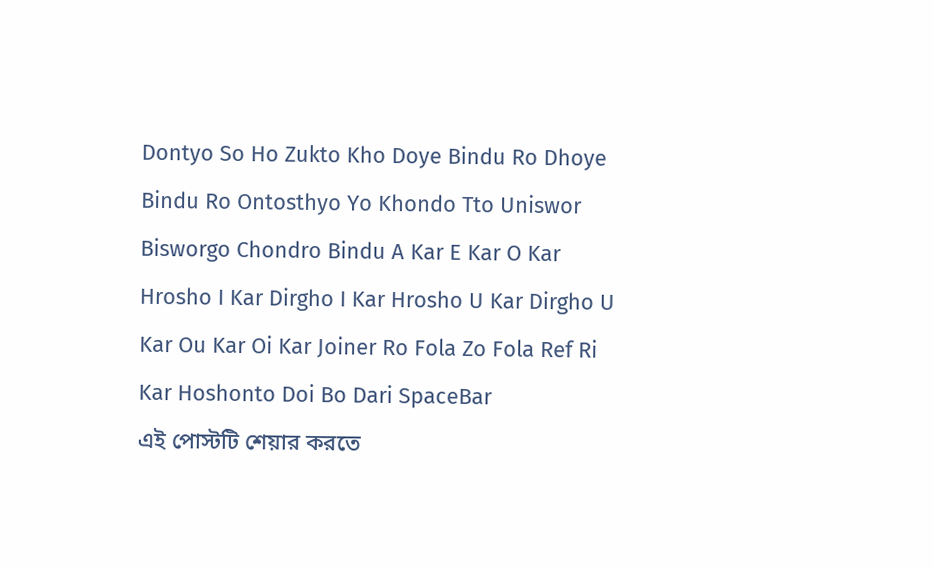Dontyo So Ho Zukto Kho Doye Bindu Ro Dhoye Bindu Ro Ontosthyo Yo Khondo Tto Uniswor Bisworgo Chondro Bindu A Kar E Kar O Kar Hrosho I Kar Dirgho I Kar Hrosho U Kar Dirgho U Kar Ou Kar Oi Kar Joiner Ro Fola Zo Fola Ref Ri Kar Hoshonto Doi Bo Dari SpaceBar
এই পোস্টটি শেয়ার করতে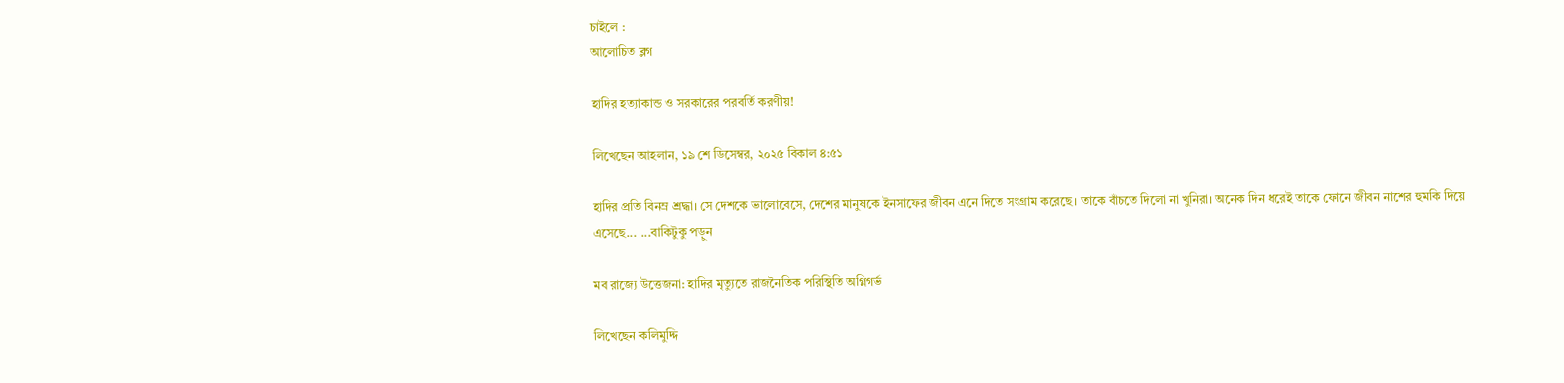চাইলে :
আলোচিত ব্লগ

হাদির হত্যাকান্ড ও সরকারের পরবর্তি করণীয়!

লিখেছেন আহলান, ১৯ শে ডিসেম্বর, ২০২৫ বিকাল ৪:৫১

হাদির প্রতি বিনম্র শ্রদ্ধা। সে দেশকে ভালোবেসে, দেশের মানুষকে ইনসাফের জীবন এনে দিতে সংগ্রাম করেছে। তাকে বাঁচতে দিলো না খুনিরা। অনেক দিন ধরেই তাকে ফোনে জীবন নাশের হুমকি দিয়ে এসেছে... ...বাকিটুকু পড়ুন

মব রাজ্যে উত্তেজনা: হাদির মৃত্যুতে রাজনৈতিক পরিস্থিতি অগ্নিগর্ভ

লিখেছেন কলিমুদ্দি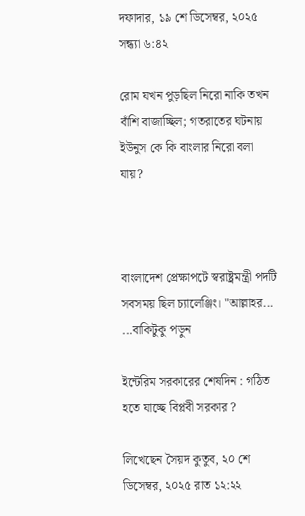দফাদার, ১৯ শে ডিসেম্বর, ২০২৫ সন্ধ্যা ৬:৪২

রোম যখন পুড়ছিল নিরো নাকি তখন বাঁশি বাজাচ্ছিল; গতরাতের ঘটনায় ইউনুস কে কি বাংলার নিরো বলা যায়?



বাংলাদেশ প্রেক্ষাপটে স্বরাষ্ট্রমন্ত্রী পদটি সবসময় ছিল চ্যালেঞ্জিং।‌ "আল্লাহর... ...বাকিটুকু পড়ুন

ইন্টেরিম সরকারের শেষদিন : গঠিত হতে যাচ্ছে বিপ্লবী সরকার ?

লিখেছেন সৈয়দ কুতুব, ২০ শে ডিসেম্বর, ২০২৫ রাত ১২:২২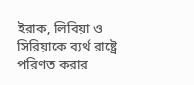ইরাক, লিবিয়া ও সিরিয়াকে ব্যর্থ রাষ্ট্রে পরিণত করার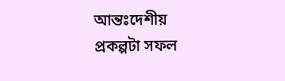আন্তঃদেশীয় প্রকল্পটা সফল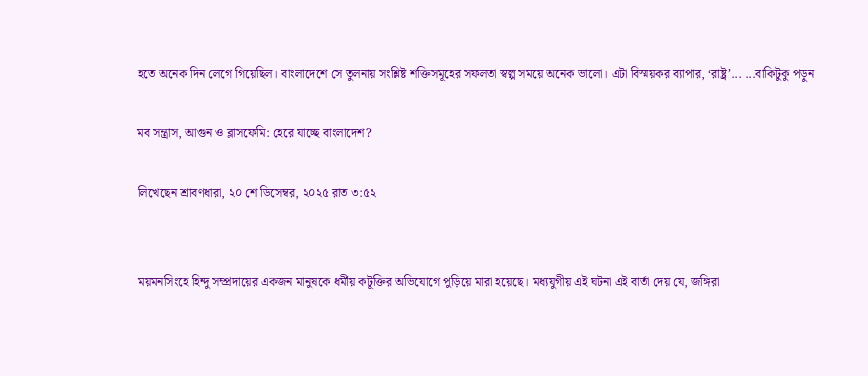হতে অনেক দিন লেগে গিয়েছিল। বাংলাদেশে সে তুলনায় সংশ্লিষ্ট শক্তিসমূহের সফলতা স্বল্প সময়ে অনেক ভালো। এটা বিস্ময়কর ব্যাপার, ‘রাষ্ট্র’... ...বাকিটুকু পড়ুন

মব সন্ত্রাস, আগুন ও ব্লাসফেমি: হেরে যাচ্ছে বাংলাদেশ?

লিখেছেন শ্রাবণধারা, ২০ শে ডিসেম্বর, ২০২৫ রাত ৩:৫২


ময়মনসিংহে হিন্দু সম্প্রদায়ের একজন মানুষকে ধর্মীয় কটূক্তির অভিযোগে পুড়িয়ে মারা হয়েছে। মধ্যযুগীয় এই ঘটনা এই বার্তা দেয় যে, জঙ্গিরা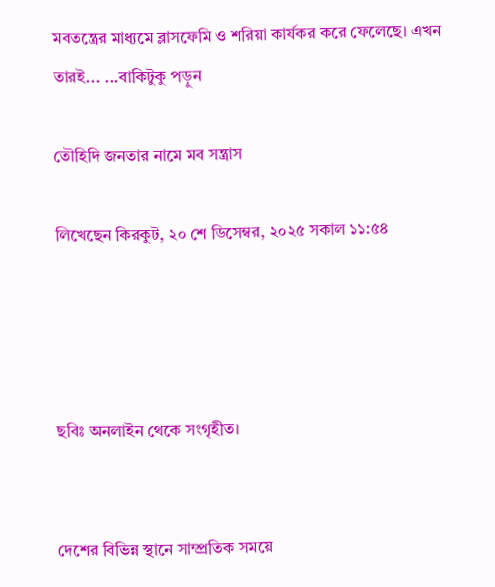মবতন্ত্রের মাধ্যমে ব্লাসফেমি ও শরিয়া কার্যকর করে ফেলেছে। এখন তারই... ...বাকিটুকু পড়ুন

তৌহিদি জনতার নামে মব সন্ত্রাস

লিখেছেন কিরকুট, ২০ শে ডিসেম্বর, ২০২৫ সকাল ১১:৫৪




ছবিঃ অনলাইন থেকে সংগৃহীত।


দেশের বিভিন্ন স্থানে সাম্প্রতিক সময়ে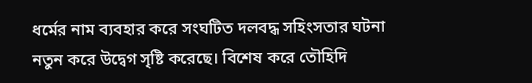ধর্মের নাম ব্যবহার করে সংঘটিত দলবদ্ধ সহিংসতার ঘটনা নতুন করে উদ্বেগ সৃষ্টি করেছে। বিশেষ করে তৌহিদি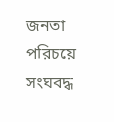জনতা পরিচয়ে সংঘবদ্ধ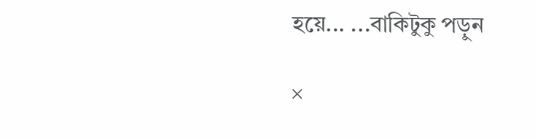হয়ে... ...বাকিটুকু পড়ুন

×